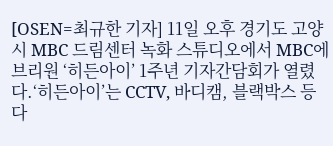[OSEN=최규한 기자] 11일 오후 경기도 고양시 MBC 드림센터 녹화 스튜디오에서 MBC에브리원 ‘히든아이’ 1주년 기자간담회가 열렸다.‘히든아이’는 CCTV, 바디캠, 블랙박스 등 다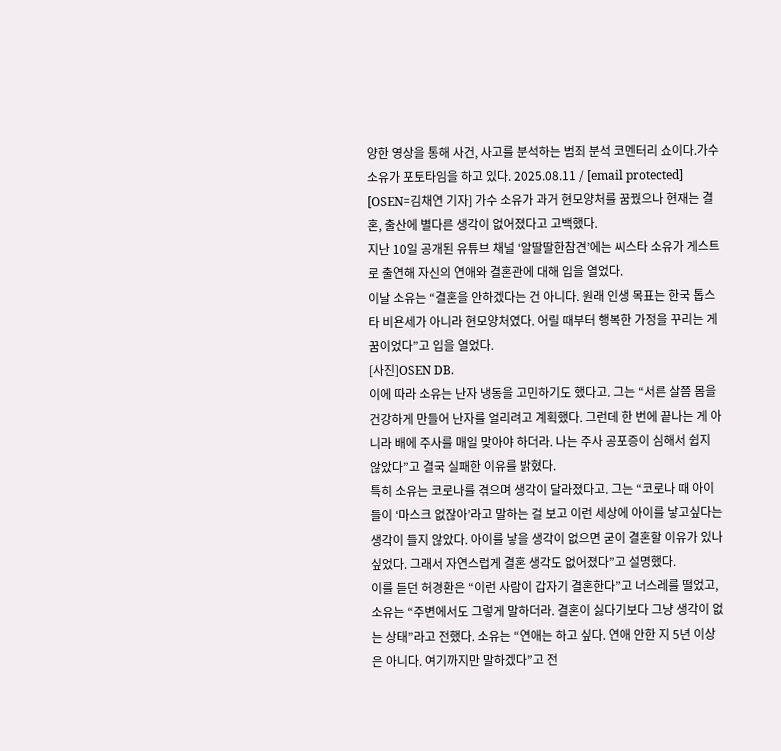양한 영상을 통해 사건, 사고를 분석하는 범죄 분석 코멘터리 쇼이다.가수 소유가 포토타임을 하고 있다. 2025.08.11 / [email protected]
[OSEN=김채연 기자] 가수 소유가 과거 현모양처를 꿈꿨으나 현재는 결혼, 출산에 별다른 생각이 없어졌다고 고백했다.
지난 10일 공개된 유튜브 채널 ‘알딸딸한참견’에는 씨스타 소유가 게스트로 출연해 자신의 연애와 결혼관에 대해 입을 열었다.
이날 소유는 “결혼을 안하겠다는 건 아니다. 원래 인생 목표는 한국 톱스타 비욘세가 아니라 현모양처였다. 어릴 때부터 행복한 가정을 꾸리는 게 꿈이었다”고 입을 열었다.
[사진]OSEN DB.
이에 따라 소유는 난자 냉동을 고민하기도 했다고. 그는 “서른 살쯤 몸을 건강하게 만들어 난자를 얼리려고 계획했다. 그런데 한 번에 끝나는 게 아니라 배에 주사를 매일 맞아야 하더라. 나는 주사 공포증이 심해서 쉽지 않았다”고 결국 실패한 이유를 밝혔다.
특히 소유는 코로나를 겪으며 생각이 달라졌다고. 그는 “코로나 때 아이들이 ‘마스크 없잖아’라고 말하는 걸 보고 이런 세상에 아이를 낳고싶다는 생각이 들지 않았다. 아이를 낳을 생각이 없으면 굳이 결혼할 이유가 있나 싶었다. 그래서 자연스럽게 결혼 생각도 없어졌다”고 설명했다.
이를 듣던 허경환은 “이런 사람이 갑자기 결혼한다”고 너스레를 떨었고, 소유는 “주변에서도 그렇게 말하더라. 결혼이 싫다기보다 그냥 생각이 없는 상태”라고 전했다. 소유는 “연애는 하고 싶다. 연애 안한 지 5년 이상은 아니다. 여기까지만 말하겠다”고 전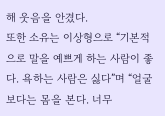해 웃음을 안겼다.
또한 소유는 이상형으로 “기본적으로 말을 예쁘게 하는 사람이 좋다. 욕하는 사람은 싫다”며 “얼굴보다는 몸을 본다. 너무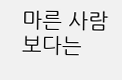마른 사람보다는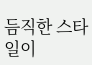듬직한 스타일이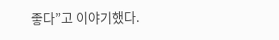좋다”고 이야기했다.